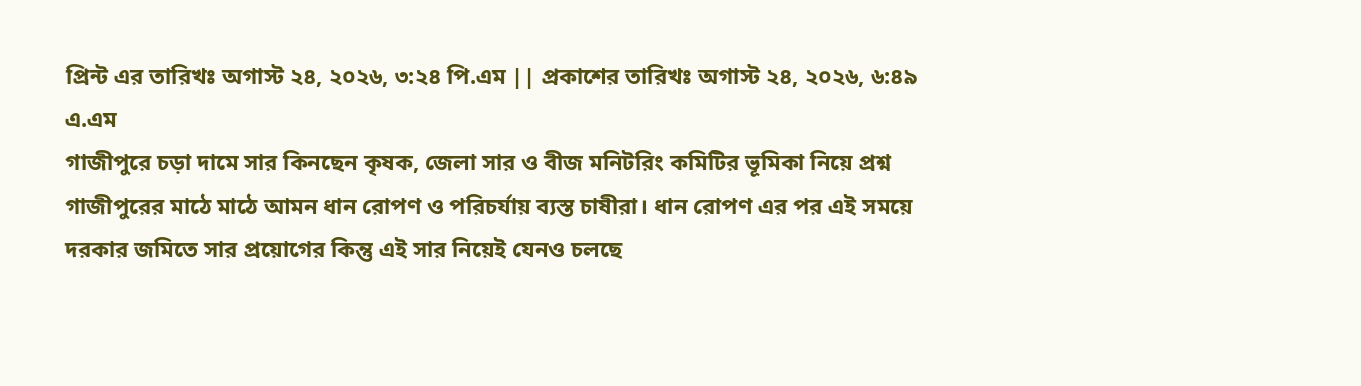প্রিন্ট এর তারিখঃ অগাস্ট ২৪, ২০২৬, ৩:২৪ পি.এম || প্রকাশের তারিখঃ অগাস্ট ২৪, ২০২৬, ৬:৪৯ এ.এম
গাজীপুরে চড়া দামে সার কিনছেন কৃষক, জেলা সার ও বীজ মনিটরিং কমিটির ভূমিকা নিয়ে প্রশ্ন
গাজীপুরের মাঠে মাঠে আমন ধান রোপণ ও পরিচর্যায় ব্যস্ত চাষীরা। ধান রোপণ এর পর এই সময়ে দরকার জমিতে সার প্রয়োগের কিন্তু এই সার নিয়েই যেনও চলছে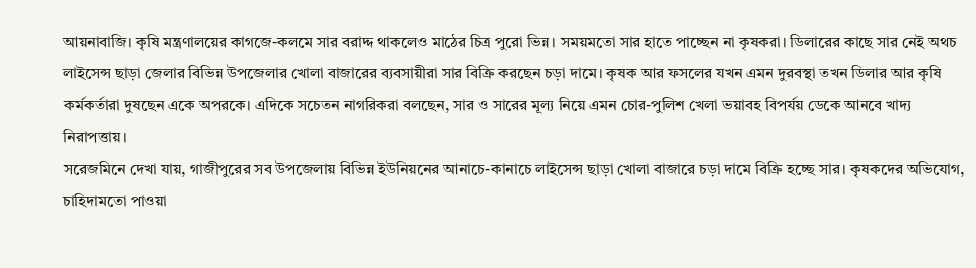আয়নাবাজি। কৃষি মন্ত্রণালয়ের কাগজে-কলমে সার বরাদ্দ থাকলেও মাঠের চিত্র পুরো ভিন্ন। সময়মতো সার হাতে পাচ্ছেন না কৃষকরা। ডিলারের কাছে সার নেই অথচ লাইসেন্স ছাড়া জেলার বিভিন্ন উপজেলার খোলা বাজারের ব্যবসায়ীরা সার বিক্রি করছেন চড়া দামে। কৃষক আর ফসলের যখন এমন দুরবস্থা তখন ডিলার আর কৃষি কর্মকর্তারা দুষছেন একে অপরকে। এদিকে সচেতন নাগরিকরা বলছেন, সার ও সারের মূল্য নিয়ে এমন চোর-পুলিশ খেলা ভয়াবহ বিপর্যয় ডেকে আনবে খাদ্য নিরাপত্তায়।
সরেজমিনে দেখা যায়, গাজীপুরের সব উপজেলায় বিভিন্ন ইউনিয়নের আনাচে-কানাচে লাইসেন্স ছাড়া খোলা বাজারে চড়া দামে বিক্রি হচ্ছে সার। কৃষকদের অভিযোগ, চাহিদামতো পাওয়া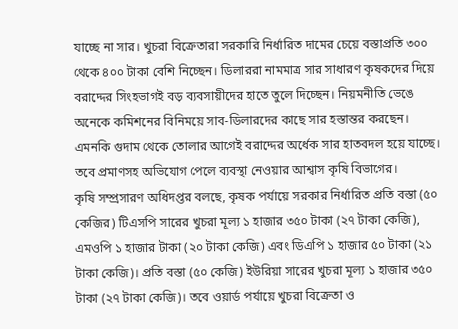যাচ্ছে না সার। খুচরা বিক্রেতারা সরকারি নির্ধারিত দামের চেয়ে বস্তাপ্রতি ৩০০ থেকে ৪০০ টাকা বেশি নিচ্ছেন। ডিলাররা নামমাত্র সার সাধারণ কৃষকদের দিয়ে বরাদ্দের সিংহভাগই বড় ব্যবসায়ীদের হাতে তুলে দিচ্ছেন। নিয়মনীতি ভেঙে অনেকে কমিশনের বিনিময়ে সাব-ডিলারদের কাছে সার হস্তান্তর করছেন। এমনকি গুদাম থেকে তোলার আগেই বরাদ্দের অর্ধেক সার হাতবদল হয়ে যাচ্ছে। তবে প্রমাণসহ অভিযোগ পেলে ব্যবস্থা নেওয়ার আশ্বাস কৃষি বিভাগের।
কৃষি সম্প্রসারণ অধিদপ্তর বলছে, কৃষক পর্যায়ে সরকার নির্ধারিত প্রতি বস্তা (৫০ কেজির) টিএসপি সারের খুচরা মূল্য ১ হাজার ৩৫০ টাকা (২৭ টাকা কেজি), এমওপি ১ হাজার টাকা (২০ টাকা কেজি) এবং ডিএপি ১ হাজার ৫০ টাকা (২১ টাকা কেজি)। প্রতি বস্তা (৫০ কেজি) ইউরিয়া সারের খুচরা মূল্য ১ হাজার ৩৫০ টাকা (২৭ টাকা কেজি)। তবে ওয়ার্ড পর্যায়ে খুচরা বিক্রেতা ও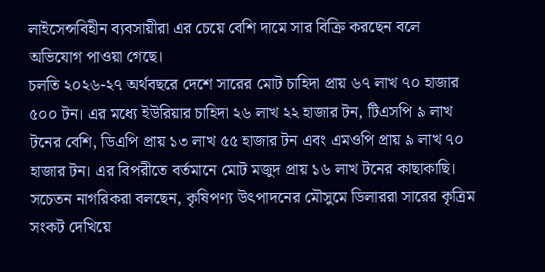লাইসেন্সবিহীন ব্যবসায়ীরা এর চেয়ে বেশি দামে সার বিক্রি করছেন বলে অভিযোগ পাওয়া গেছে।
চলতি ২০২৬-২৭ অর্থবছরে দেশে সারের মোট চাহিদা প্রায় ৬৭ লাখ ৭০ হাজার ৫০০ টন। এর মধ্যে ইউরিয়ার চাহিদা ২৬ লাখ ২২ হাজার টন, টিএসপি ৯ লাখ টনের বেশি, ডিএপি প্রায় ১৩ লাখ ৫৫ হাজার টন এবং এমওপি প্রায় ৯ লাখ ৭০ হাজার টন। এর বিপরীতে বর্তমানে মোট মজুদ প্রায় ১৬ লাখ টনের কাছাকাছি।
সচেতন নাগরিকরা বলছেন, কৃষিপণ্য উৎপাদনের মৌসুমে ডিলাররা সারের কৃত্রিম সংকট দেখিয়ে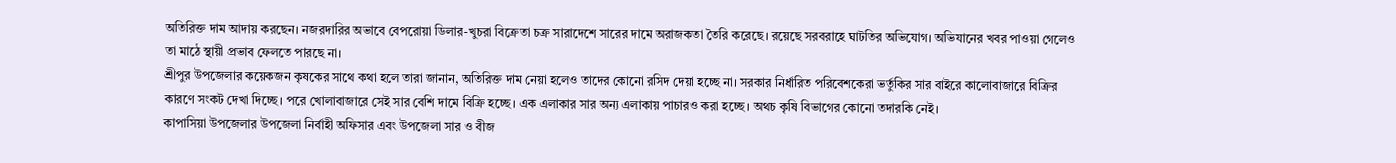অতিরিক্ত দাম আদায় করছেন। নজরদারির অভাবে বেপরোয়া ডিলার-খুচরা বিক্রেতা চক্র সারাদেশে সারের দামে অরাজকতা তৈরি করেছে। রয়েছে সরবরাহে ঘাটতির অভিযোগ। অভিযানের খবর পাওয়া গেলেও তা মাঠে স্থায়ী প্রভাব ফেলতে পারছে না।
শ্রীপুর উপজেলার কয়েকজন কৃষকের সাথে কথা হলে তারা জানান, অতিরিক্ত দাম নেয়া হলেও তাদের কোনো রসিদ দেয়া হচ্ছে না। সরকার নির্ধারিত পরিবেশকেরা ভর্তুকির সার বাইরে কালোবাজারে বিক্রির কারণে সংকট দেখা দিচ্ছে। পরে খোলাবাজারে সেই সার বেশি দামে বিক্রি হচ্ছে। এক এলাকার সার অন্য এলাকায় পাচারও করা হচ্ছে। অথচ কৃষি বিভাগের কোনো তদারকি নেই।
কাপাসিয়া উপজেলার উপজেলা নির্বাহী অফিসার এবং উপজেলা সার ও বীজ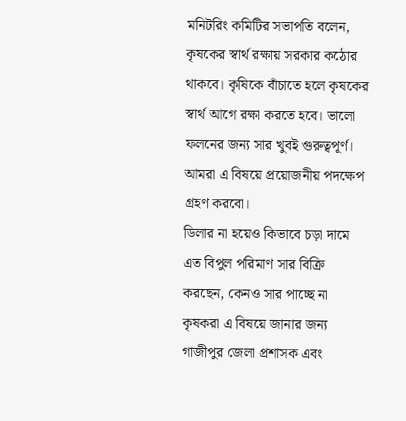মনিটরিং কমিটির সভাপতি বলেন, কৃষকের স্বার্থ রক্ষায় সরকার কঠোর থাকবে। কৃষিকে বাঁচাতে হলে কৃষকের স্বার্থ আগে রক্ষা করতে হবে। ভালো ফলনের জন্য সার খুবই গুরুত্বপূর্ণ। আমরা এ বিষয়ে প্রয়োজনীয় পদক্ষেপ গ্রহণ করবো।
ডিলার না হয়েও কিভাবে চড়া দামে এত বিপুল পরিমাণ সার বিক্রি করছেন, কেনও সার পাচ্ছে না কৃষকরা এ বিষয়ে জানার জন্য গাজীপুর জেলা প্রশাসক এবং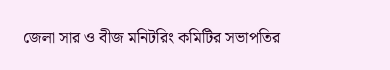জেলা সার ও বীজ মনিটরিং কমিটির সভাপতির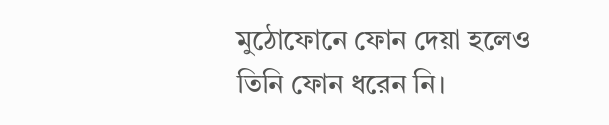মুঠোফোনে ফোন দেয়া হলেও তিনি ফোন ধরেন নি।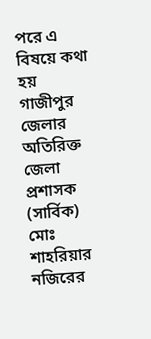পরে এ বিষয়ে কথা হয় গাজীপুর জেলার অতিরিক্ত জেলা প্রশাসক (সার্বিক) মোঃ শাহরিয়ার নজিরের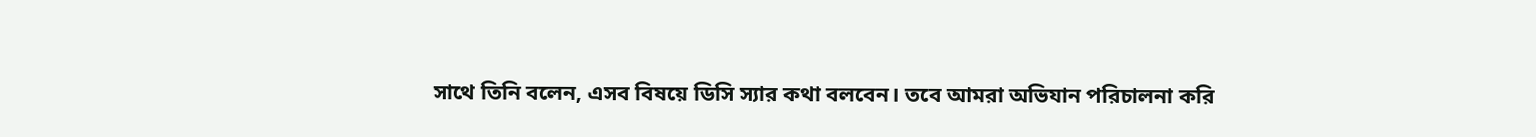সাথে তিনি বলেন, এসব বিষয়ে ডিসি স্যার কথা বলবেন। তবে আমরা অভিযান পরিচালনা করি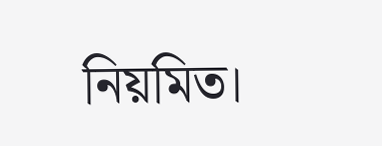নিয়মিত।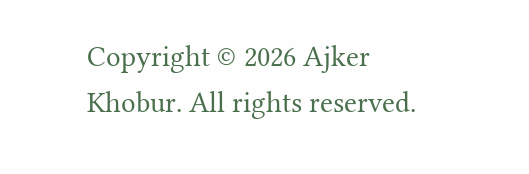Copyright © 2026 Ajker Khobur. All rights reserved.